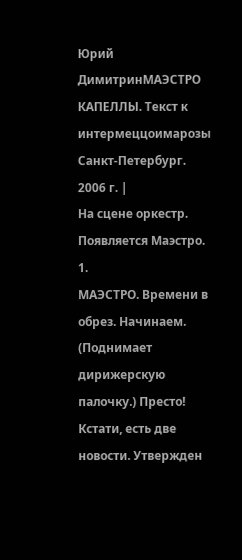Юрий ДимитринМАЭСТРО КАПЕЛЛЫ. Текст к интермеццоимарозы Санкт-Петербург. 2006 г. |
На сцене оркестр. Появляется Маэстро.
1.
МАЭСТРО. Времени в обрез. Начинаем. (Поднимает дирижерскую палочку.) Престо! Кстати, есть две новости. Утвержден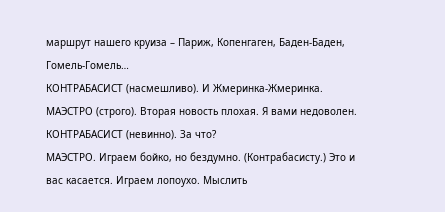маршрут нашего круиза – Париж, Копенгаген, Баден-Баден, Гомель-Гомель…
КОНТРАБАСИСТ (насмешливо). И Жмеринка-Жмеринка.
МАЭСТРО (строго). Вторая новость плохая. Я вами недоволен.
КОНТРАБАСИСТ (невинно). За что?
МАЭСТРО. Играем бойко, но бездумно. (Контрабасисту.) Это и вас касается. Играем лопоухо. Мыслить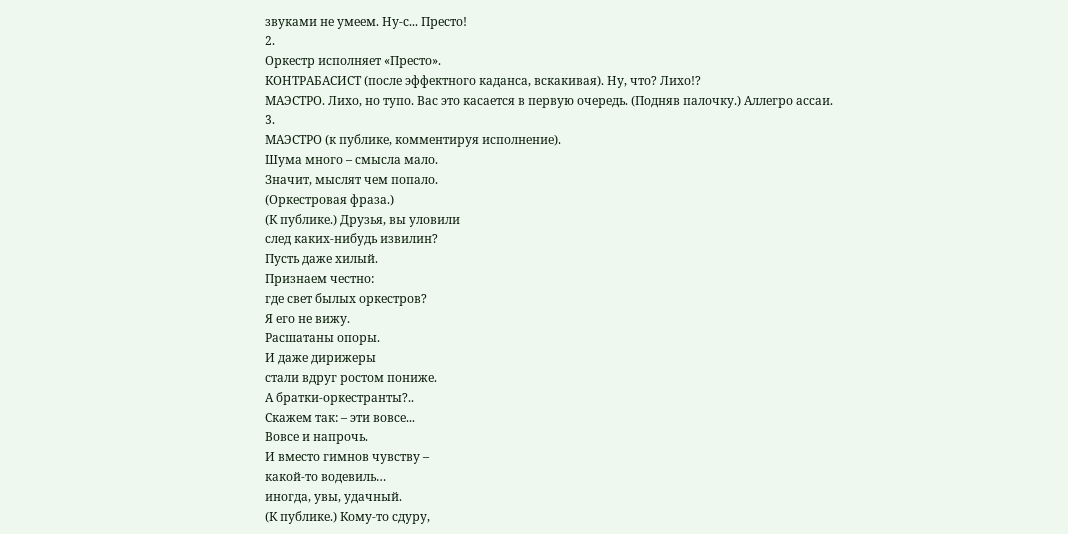звуками не умеем. Ну-с... Престо!
2.
Оркестр исполняет «Престо».
КОНТРАБАСИСТ (после эффектного каданса, вскакивая). Ну, что? Лихо!?
МАЭСТРО. Лихо, но тупо. Вас это касается в первую очередь. (Подняв палочку.) Аллегро ассаи.
3.
МАЭСТРО (к публике, комментируя исполнение).
Шума много – смысла мало.
Значит, мыслят чем попало.
(Оркестровая фраза.)
(К публике.) Друзья, вы уловили
след каких-нибудь извилин?
Пусть даже хилый.
Признаем честно:
где свет былых оркестров?
Я его не вижу.
Расшатаны опоры.
И даже дирижеры
стали вдруг ростом пониже.
А братки-оркестранты?..
Скажем так: – эти вовсе...
Вовсе и напрочь.
И вместо гимнов чувству –
какой-то водевиль…
иногда, увы, удачный.
(К публике.) Кому-то сдуру,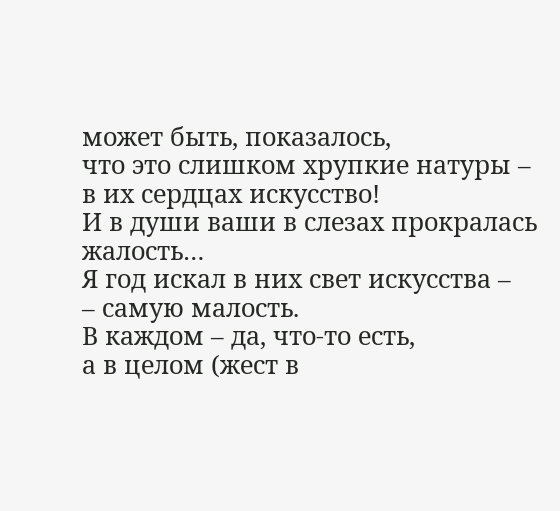может быть, показалось,
что это слишком хрупкие натуры –
в их сердцах искусство!
И в души ваши в слезах прокралась жалость…
Я год искал в них свет искусства –
– самую малость.
В каждом – да, что-то есть,
а в целом (жест в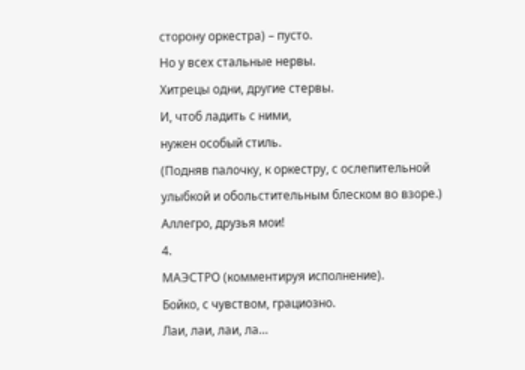сторону оркестра) – пусто.
Но у всех стальные нервы.
Хитрецы одни, другие стервы.
И, чтоб ладить с ними,
нужен особый стиль.
(Подняв палочку, к оркестру, с ослепительной улыбкой и обольстительным блеском во взоре.)
Аллегро, друзья мои!
4.
МАЭСТРО (комментируя исполнение).
Бойко, с чувством, грациозно.
Лаи, лаи, лаи, ла…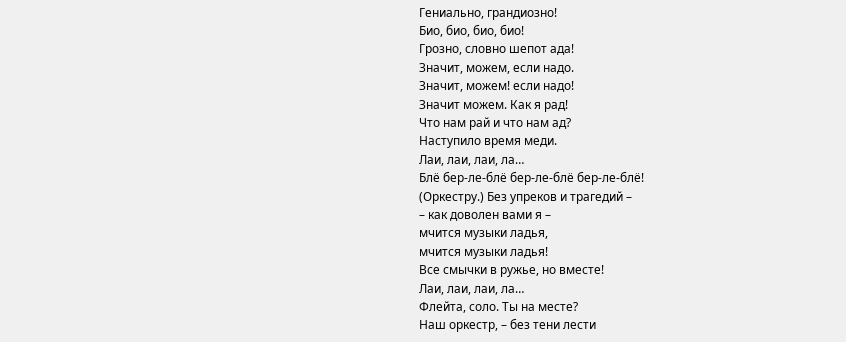Гениально, грандиозно!
Био, био, био, био!
Грозно, словно шепот ада!
Значит, можем, если надо.
Значит, можем! если надо!
Значит можем. Как я рад!
Что нам рай и что нам ад?
Наступило время меди.
Лаи, лаи, лаи, ла…
Блё бер-ле-блё бер-ле-блё бер-ле-блё!
(Оркестру.) Без упреков и трагедий –
– как доволен вами я –
мчится музыки ладья,
мчится музыки ладья!
Все смычки в ружье, но вместе!
Лаи, лаи, лаи, ла…
Флейта, соло. Ты на месте?
Наш оркестр, – без тени лести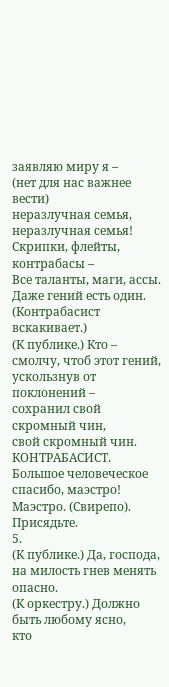заявляю миру я –
(нет для нас важнее вести)
неразлучная семья,
неразлучная семья!
Скрипки, флейты, контрабасы –
Все таланты, маги, ассы.
Даже гений есть один.
(Контрабасист вскакивает.)
(К публике.) Кто – смолчу, чтоб этот гений,
ускользнув от поклонений –
сохранил свой скромный чин,
свой скромный чин.
КОНТРАБАСИСТ. Большое человеческое спасибо, маэстро!
Маэстро. (Свирепо). Присядьте.
5.
(К публике.) Да, господа,
на милость гнев менять опасно.
(К оркестру.) Должно быть любому ясно,
кто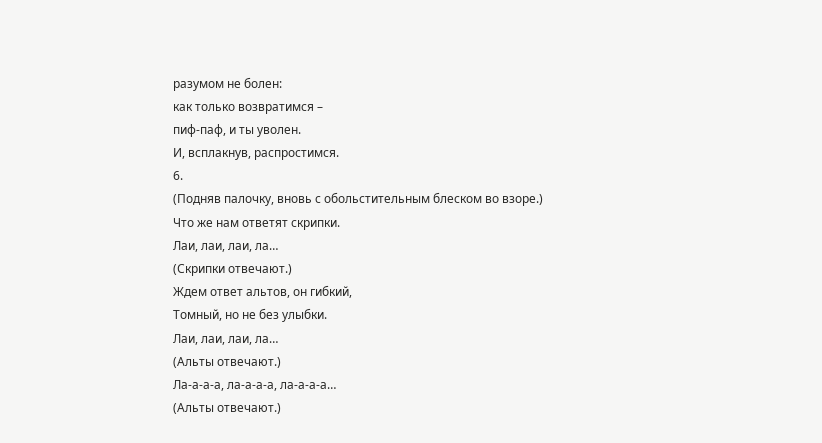разумом не болен:
как только возвратимся –
пиф-паф, и ты уволен.
И, всплакнув, распростимся.
6.
(Подняв палочку, вновь с обольстительным блеском во взоре.)
Что же нам ответят скрипки.
Лаи, лаи, лаи, ла…
(Скрипки отвечают.)
Ждем ответ альтов, он гибкий,
Томный, но не без улыбки.
Лаи, лаи, лаи, ла…
(Альты отвечают.)
Ла-а-а-а, ла-а-а-а, ла-а-а-а…
(Альты отвечают.)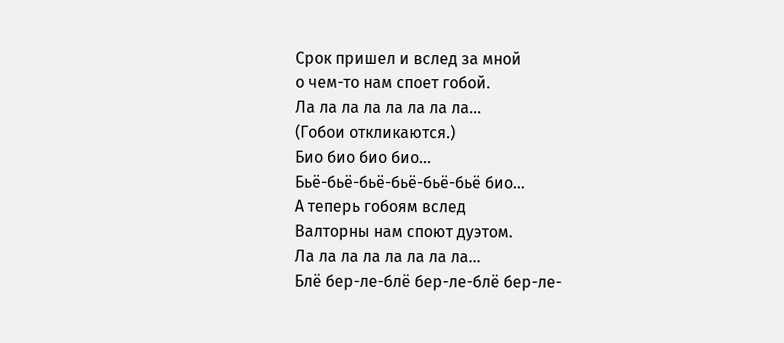Срок пришел и вслед за мной
о чем-то нам споет гобой.
Ла ла ла ла ла ла ла ла…
(Гобои откликаются.)
Био био био био…
Бьё-бьё-бьё-бьё-бьё-бьё био…
А теперь гобоям вслед
Валторны нам споют дуэтом.
Ла ла ла ла ла ла ла ла…
Блё бер-ле-блё бер-ле-блё бер-ле-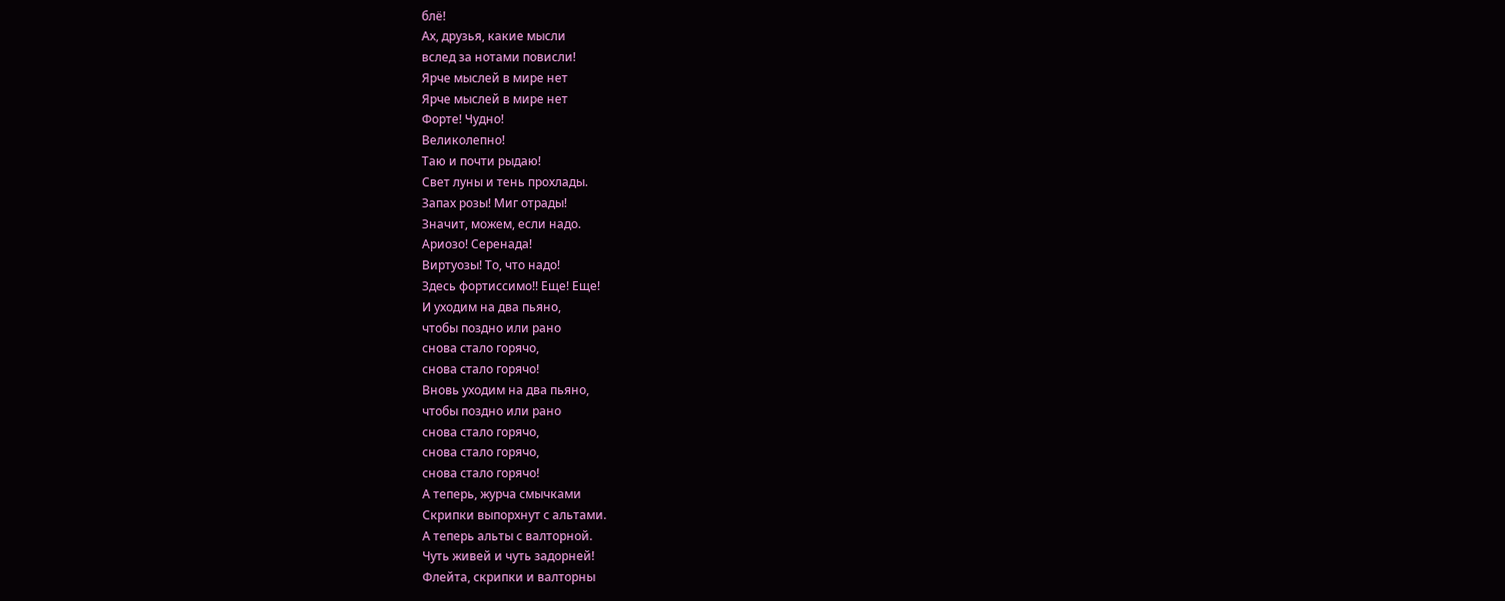блё!
Ах, друзья, какие мысли
вслед за нотами повисли!
Ярче мыслей в мире нет
Ярче мыслей в мире нет
Форте! Чудно!
Великолепно!
Таю и почти рыдаю!
Свет луны и тень прохлады.
Запах розы! Миг отрады!
Значит, можем, если надо.
Ариозо! Серенада!
Виртуозы! То, что надо!
Здесь фортиссимо!! Еще! Еще!
И уходим на два пьяно,
чтобы поздно или рано
снова стало горячо,
снова стало горячо!
Вновь уходим на два пьяно,
чтобы поздно или рано
снова стало горячо,
снова стало горячо,
снова стало горячо!
А теперь, журча смычками
Скрипки выпорхнут с альтами.
А теперь альты с валторной.
Чуть живей и чуть задорней!
Флейта, скрипки и валторны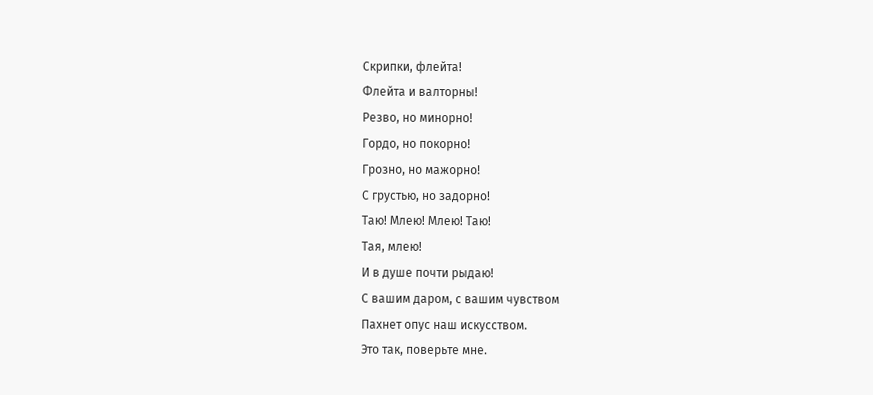Скрипки, флейта!
Флейта и валторны!
Резво, но минорно!
Гордо, но покорно!
Грозно, но мажорно!
С грустью, но задорно!
Таю! Млею! Млею! Таю!
Тая, млею!
И в душе почти рыдаю!
С вашим даром, с вашим чувством
Пахнет опус наш искусством.
Это так, поверьте мне.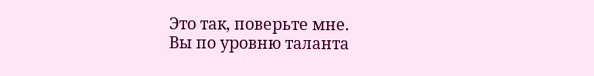Это так, поверьте мне.
Вы по уровню таланта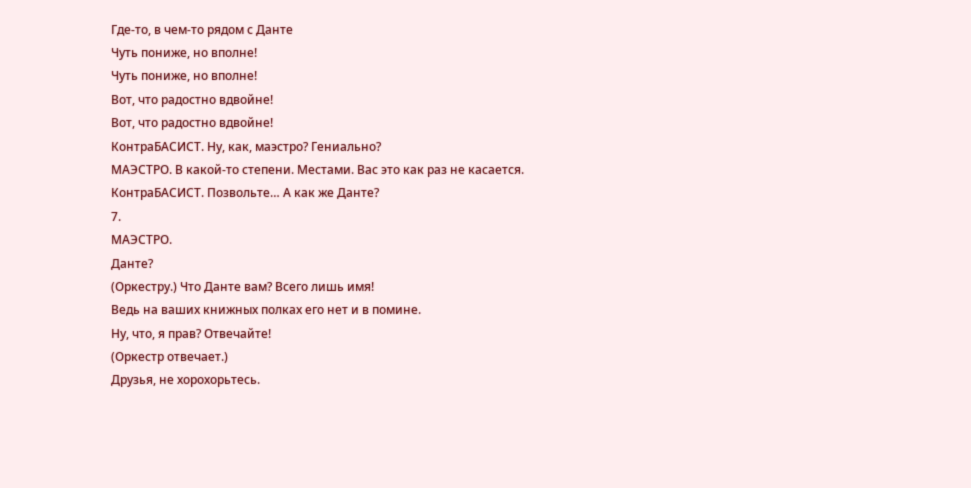Где-то, в чем-то рядом с Данте
Чуть пониже, но вполне!
Чуть пониже, но вполне!
Вот, что радостно вдвойне!
Вот, что радостно вдвойне!
КонтраБАСИСТ. Ну, как, маэстро? Гениально?
МАЭСТРО. В какой-то степени. Местами. Вас это как раз не касается.
КонтраБАСИСТ. Позвольте… А как же Данте?
7.
МАЭСТРО.
Данте?
(Оркестру.) Что Данте вам? Всего лишь имя!
Ведь на ваших книжных полках его нет и в помине.
Ну, что, я прав? Отвечайте!
(Оркестр отвечает.)
Друзья, не хорохорьтесь.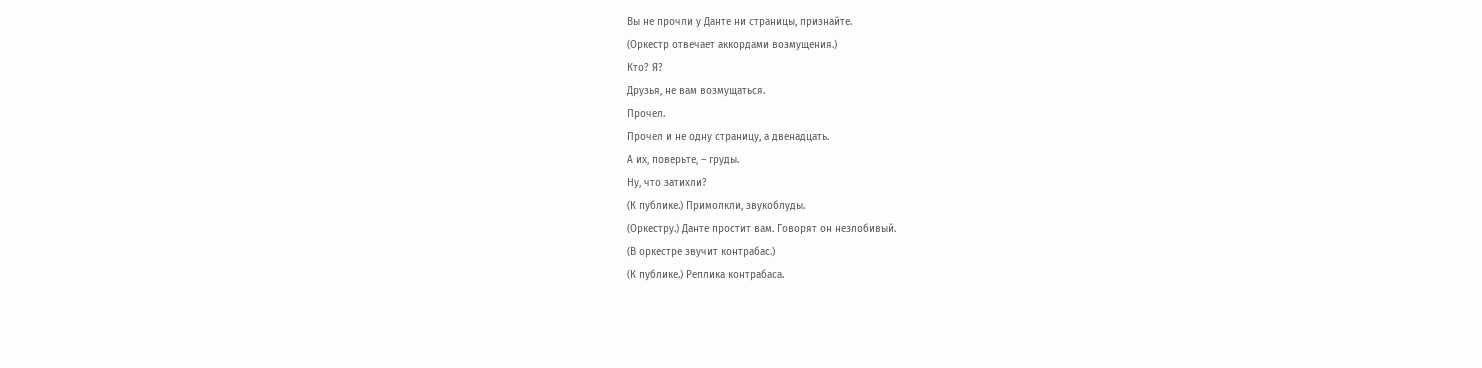Вы не прочли у Данте ни страницы, признайте.
(Оркестр отвечает аккордами возмущения.)
Кто? Я?
Друзья, не вам возмущаться.
Прочел.
Прочел и не одну страницу, а двенадцать.
А их, поверьте, – груды.
Ну, что затихли?
(К публике.) Примолкли, звукоблуды.
(Оркестру.) Данте простит вам. Говорят он незлобивый.
(В оркестре звучит контрабас.)
(К публике.) Реплика контрабаса.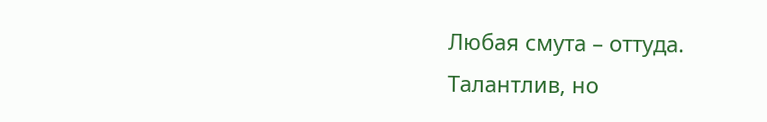Любая смута – оттуда.
Талантлив, но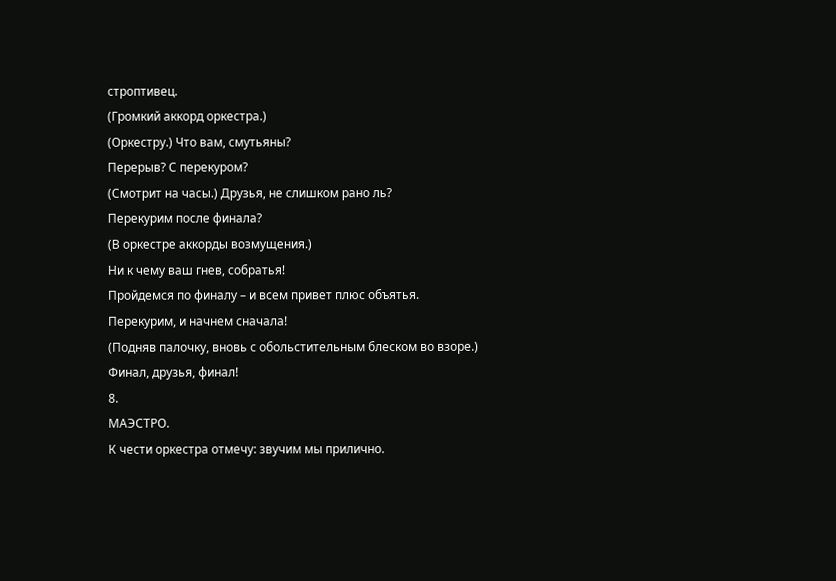строптивец.
(Громкий аккорд оркестра.)
(Оркестру.) Что вам, смутьяны?
Перерыв? С перекуром?
(Смотрит на часы.) Друзья, не слишком рано ль?
Перекурим после финала?
(В оркестре аккорды возмущения.)
Ни к чему ваш гнев, собратья!
Пройдемся по финалу – и всем привет плюс объятья.
Перекурим, и начнем сначала!
(Подняв палочку, вновь с обольстительным блеском во взоре.)
Финал, друзья, финал!
8.
МАЭСТРО.
К чести оркестра отмечу: звучим мы прилично.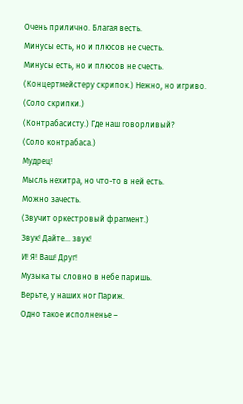Очень прилично. Благая весть.
Минусы есть, но и плюсов не счесть.
Минусы есть, но и плюсов не счесть.
(Концертмейстеру скрипок.) Нежно, но игриво.
(Соло скрипки.)
(Контрабасисту.) Где наш говорливый?
(Соло контрабаса.)
Мудрец!
Мысль нехитра, но что-то в ней есть.
Можно зачесть.
(Звучит оркестровый фрагмент.)
Звук! Дайте… звук!
И! Я! Ваш! Друг!
Музыка ты словно в небе паришь.
Верьте, у наших ног Париж.
Одно такое исполненье –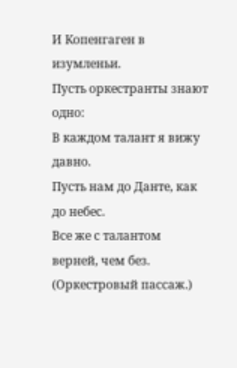И Копенгаген в изумленьи.
Пусть оркестранты знают одно:
В каждом талант я вижу давно.
Пусть нам до Данте, как до небес.
Все же с талантом верней, чем без.
(Оркестровый пассаж.)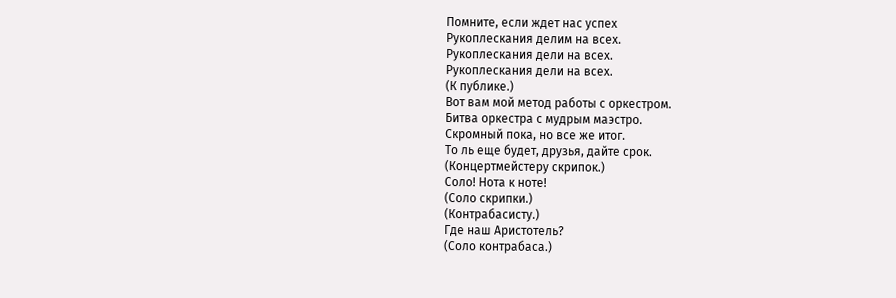Помните, если ждет нас успех
Рукоплескания делим на всех.
Рукоплескания дели на всех.
Рукоплескания дели на всех.
(К публике.)
Вот вам мой метод работы с оркестром.
Битва оркестра с мудрым маэстро.
Скромный пока, но все же итог.
То ль еще будет, друзья, дайте срок.
(Концертмейстеру скрипок.)
Соло! Нота к ноте!
(Соло скрипки.)
(Контрабасисту.)
Где наш Аристотель?
(Соло контрабаса.)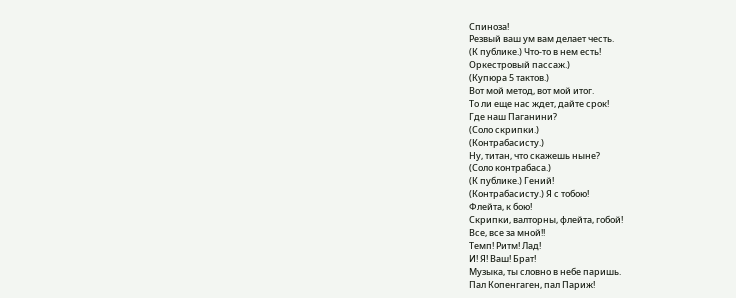Спиноза!
Резвый ваш ум вам делает честь.
(К публике.) Что-то в нем есть!
Оркестровый пассаж.)
(Купюра 5 тактов.)
Вот мой метод, вот мой итог.
То ли еще нас ждет, дайте срок!
Где наш Паганини?
(Соло скрипки.)
(Контрабасисту.)
Ну, титан, что скажешь ныне?
(Соло контрабаса.)
(К публике.) Гений!
(Контрабасисту.) Я с тобою!
Флейта, к бою!
Скрипки, валторны, флейта, гобой!
Все, все за мной!!
Темп! Ритм! Лад!
И! Я! Ваш! Брат!
Музыка, ты словно в небе паришь.
Пал Копенгаген, пал Париж!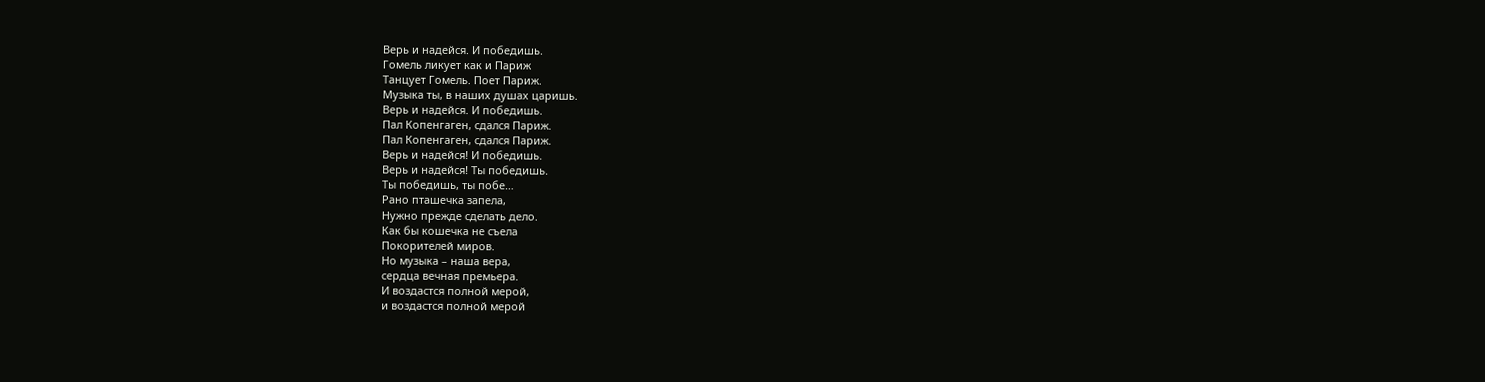Верь и надейся. И победишь.
Гомель ликует как и Париж
Танцует Гомель. Поет Париж.
Музыка ты, в наших душах царишь.
Верь и надейся. И победишь.
Пал Копенгаген, сдался Париж.
Пал Копенгаген, сдался Париж.
Верь и надейся! И победишь.
Верь и надейся! Ты победишь.
Ты победишь, ты побе…
Рано пташечка запела,
Нужно прежде сделать дело.
Как бы кошечка не съела
Покорителей миров.
Но музыка – наша вера,
сердца вечная премьера.
И воздастся полной мерой,
и воздастся полной мерой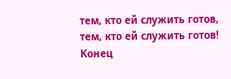тем, кто ей служить готов,
тем, кто ей служить готов!
Конец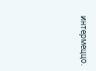интермеццо.